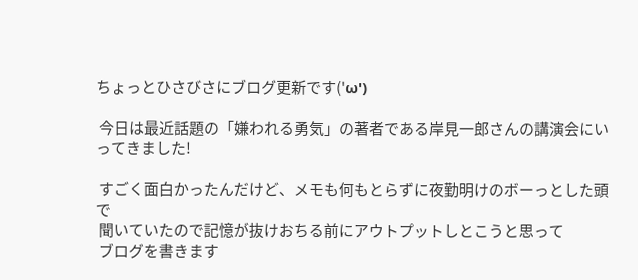ちょっとひさびさにブログ更新です('ω')

 今日は最近話題の「嫌われる勇気」の著者である岸見一郎さんの講演会にいってきました!

 すごく面白かったんだけど、メモも何もとらずに夜勤明けのボーっとした頭で
 聞いていたので記憶が抜けおちる前にアウトプットしとこうと思って
 ブログを書きます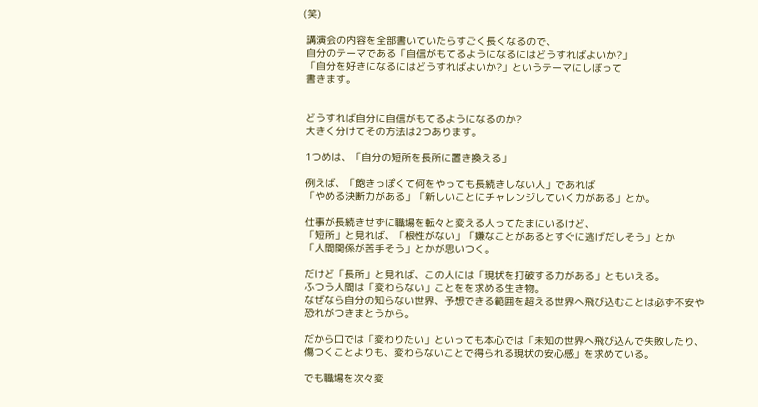(笑)

 講演会の内容を全部書いていたらすごく長くなるので、
 自分のテーマである「自信がもてるようになるにはどうすればよいか?」
 「自分を好きになるにはどうすればよいか?」というテーマにしぼって
 書きます。


 どうすれば自分に自信がもてるようになるのか?
 大きく分けてその方法は2つあります。

 1つめは、「自分の短所を長所に置き換える」

 例えば、「飽きっぽくて何をやっても長続きしない人」であれば
 「やめる決断力がある」「新しいことにチャレンジしていく力がある」とか。

 仕事が長続きせずに職場を転々と変える人ってたまにいるけど、
 「短所」と見れば、「根性がない」「嫌なことがあるとすぐに逃げだしそう」とか
 「人間関係が苦手そう」とかが思いつく。

 だけど「長所」と見れば、この人には「現状を打破する力がある」ともいえる。
 ふつう人間は「変わらない」ことをを求める生き物。
 なぜなら自分の知らない世界、予想できる範囲を超える世界へ飛び込むことは必ず不安や
 恐れがつきまとうから。

 だから口では「変わりたい」といっても本心では「未知の世界へ飛び込んで失敗したり、
 傷つくことよりも、変わらないことで得られる現状の安心感」を求めている。

 でも職場を次々変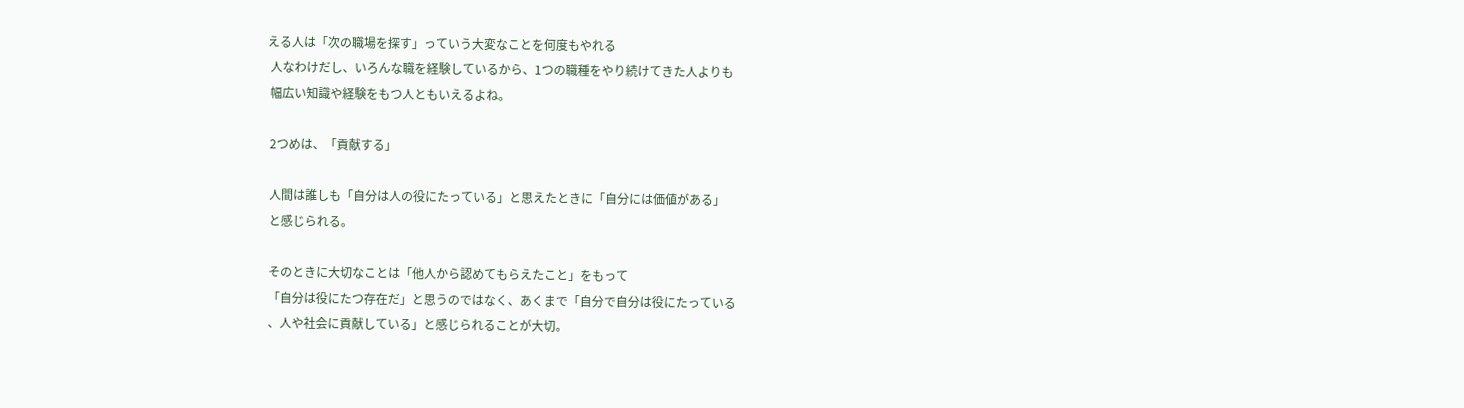える人は「次の職場を探す」っていう大変なことを何度もやれる
 人なわけだし、いろんな職を経験しているから、1つの職種をやり続けてきた人よりも
 幅広い知識や経験をもつ人ともいえるよね。

 2つめは、「貢献する」

 人間は誰しも「自分は人の役にたっている」と思えたときに「自分には価値がある」
 と感じられる。

 そのときに大切なことは「他人から認めてもらえたこと」をもって
 「自分は役にたつ存在だ」と思うのではなく、あくまで「自分で自分は役にたっている
 、人や社会に貢献している」と感じられることが大切。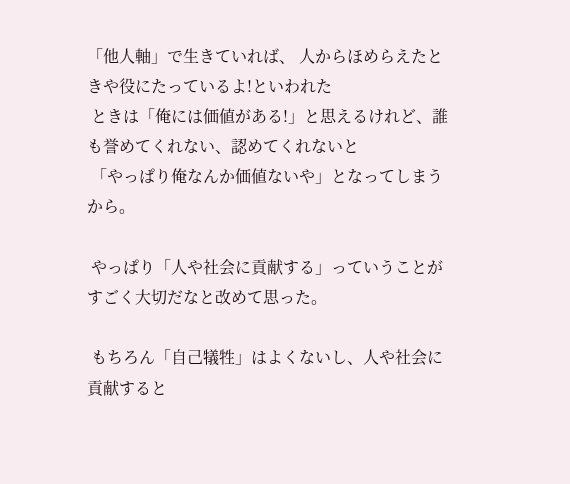「他人軸」で生きていれば、 人からほめらえたときや役にたっているよ!といわれた
 ときは「俺には価値がある!」と思えるけれど、誰も誉めてくれない、認めてくれないと
 「やっぱり俺なんか価値ないや」となってしまうから。

 やっぱり「人や社会に貢献する」っていうことがすごく大切だなと改めて思った。

 もちろん「自己犠牲」はよくないし、人や社会に貢献すると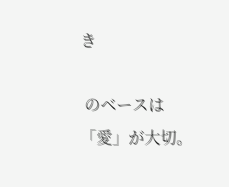き

 のベースは「愛」が大切。